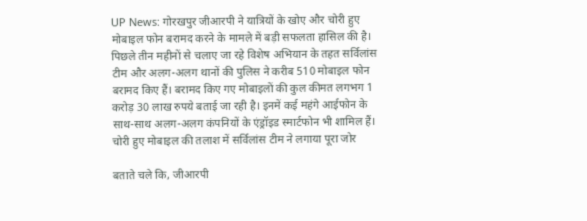UP News: गोरखपुर जीआरपी ने यात्रियों के खोए और चोरी हुए मोबाइल फोन बरामद करने के मामले में बड़ी सफलता हासिल की है। पिछले तीन महीनों से चलाए जा रहे विशेष अभियान के तहत सर्विलांस टीम और अलग-अलग थानों की पुलिस ने करीब 510 मोबाइल फोन बरामद किए हैं। बरामद किए गए मोबाइलों की कुल कीमत लगभग 1 करोड़ 30 लाख रुपये बताई जा रही है। इनमें कई महंगे आईफोन के साथ-साथ अलग-अलग कंपनियों के एंड्रॉइड स्मार्टफोन भी शामिल हैं।
चोरी हुए मोबाइल की तलाश में सर्विलांस टीम ने लगाया पूरा जोर

बताते चले कि, जीआरपी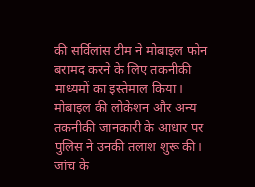की सर्विलांस टीम ने मोबाइल फोन बरामद करने के लिए तकनीकी माध्यमों का इस्तेमाल किया। मोबाइल की लोकेशन और अन्य तकनीकी जानकारी के आधार पर पुलिस ने उनकी तलाश शुरू की। जांच के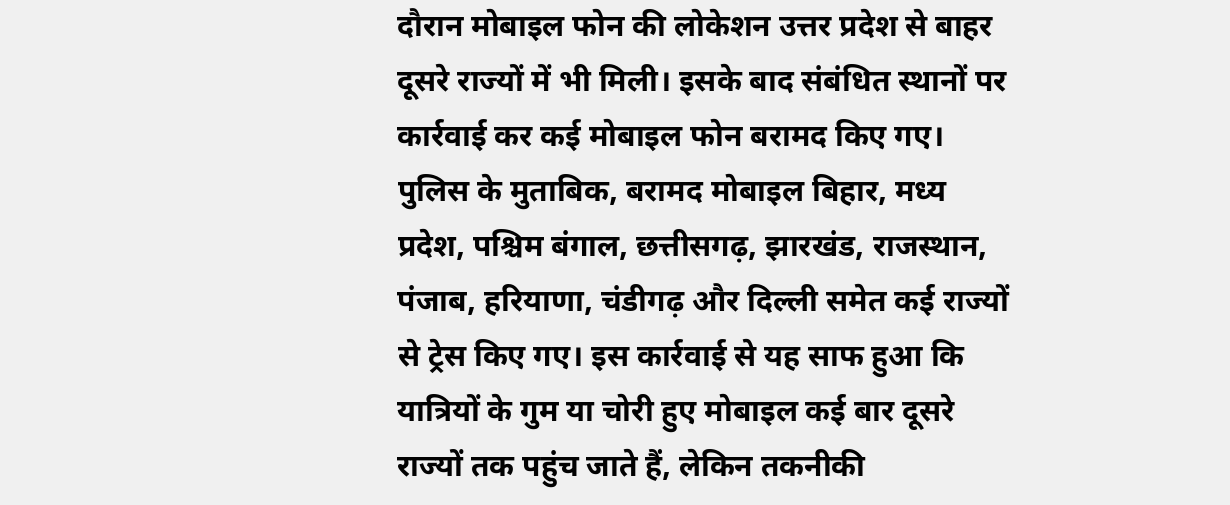दौरान मोबाइल फोन की लोकेशन उत्तर प्रदेश से बाहर दूसरे राज्यों में भी मिली। इसके बाद संबंधित स्थानों पर कार्रवाई कर कई मोबाइल फोन बरामद किए गए।
पुलिस के मुताबिक, बरामद मोबाइल बिहार, मध्य प्रदेश, पश्चिम बंगाल, छत्तीसगढ़, झारखंड, राजस्थान, पंजाब, हरियाणा, चंडीगढ़ और दिल्ली समेत कई राज्यों से ट्रेस किए गए। इस कार्रवाई से यह साफ हुआ कि यात्रियों के गुम या चोरी हुए मोबाइल कई बार दूसरे राज्यों तक पहुंच जाते हैं, लेकिन तकनीकी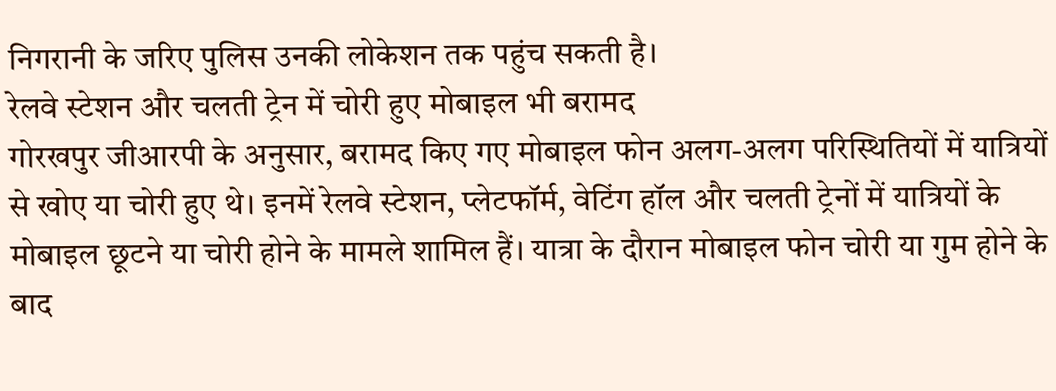निगरानी के जरिए पुलिस उनकी लोकेशन तक पहुंच सकती है।
रेलवे स्टेशन और चलती ट्रेन में चोरी हुए मोबाइल भी बरामद
गोरखपुर जीआरपी के अनुसार, बरामद किए गए मोबाइल फोन अलग-अलग परिस्थितियों में यात्रियों से खोए या चोरी हुए थे। इनमें रेलवे स्टेशन, प्लेटफॉर्म, वेटिंग हॉल और चलती ट्रेनों में यात्रियों के मोबाइल छूटने या चोरी होने के मामले शामिल हैं। यात्रा के दौरान मोबाइल फोन चोरी या गुम होने के बाद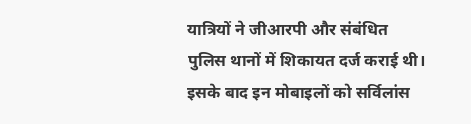यात्रियों ने जीआरपी और संबंधित पुलिस थानों में शिकायत दर्ज कराई थी। इसके बाद इन मोबाइलों को सर्विलांस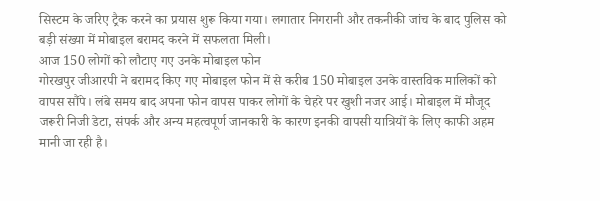सिस्टम के जरिए ट्रैक करने का प्रयास शुरू किया गया। लगातार निगरानी और तकनीकी जांच के बाद पुलिस को बड़ी संख्या में मोबाइल बरामद करने में सफलता मिली।
आज 150 लोगों को लौटाए गए उनके मोबाइल फोन
गोरखपुर जीआरपी ने बरामद किए गए मोबाइल फोन में से करीब 150 मोबाइल उनके वास्तविक मालिकों को वापस सौंपे। लंबे समय बाद अपना फोन वापस पाकर लोगों के चेहरे पर खुशी नजर आई। मोबाइल में मौजूद जरूरी निजी डेटा, संपर्क और अन्य महत्वपूर्ण जानकारी के कारण इनकी वापसी यात्रियों के लिए काफी अहम मानी जा रही है।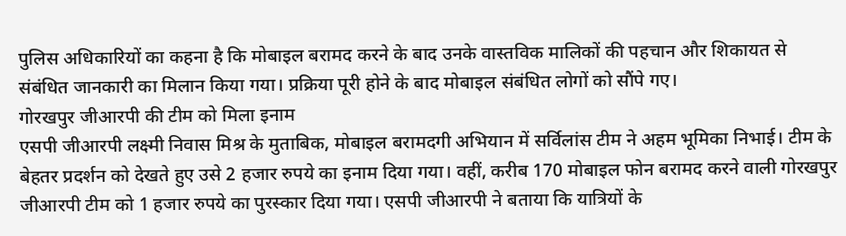पुलिस अधिकारियों का कहना है कि मोबाइल बरामद करने के बाद उनके वास्तविक मालिकों की पहचान और शिकायत से संबंधित जानकारी का मिलान किया गया। प्रक्रिया पूरी होने के बाद मोबाइल संबंधित लोगों को सौंपे गए।
गोरखपुर जीआरपी की टीम को मिला इनाम
एसपी जीआरपी लक्ष्मी निवास मिश्र के मुताबिक, मोबाइल बरामदगी अभियान में सर्विलांस टीम ने अहम भूमिका निभाई। टीम के बेहतर प्रदर्शन को देखते हुए उसे 2 हजार रुपये का इनाम दिया गया। वहीं, करीब 170 मोबाइल फोन बरामद करने वाली गोरखपुर जीआरपी टीम को 1 हजार रुपये का पुरस्कार दिया गया। एसपी जीआरपी ने बताया कि यात्रियों के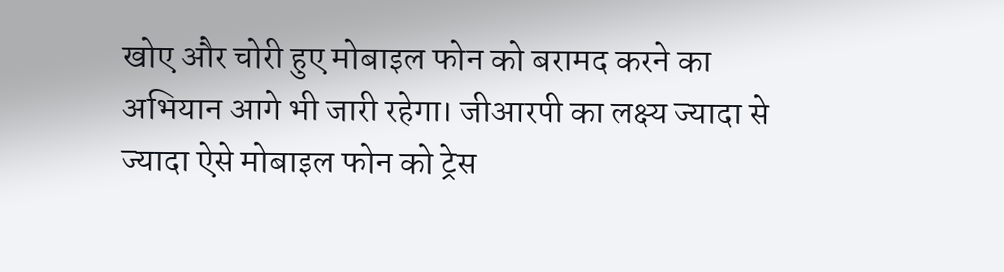खोए और चोरी हुए मोबाइल फोन को बरामद करने का अभियान आगे भी जारी रहेगा। जीआरपी का लक्ष्य ज्यादा से ज्यादा ऐसे मोबाइल फोन को ट्रेस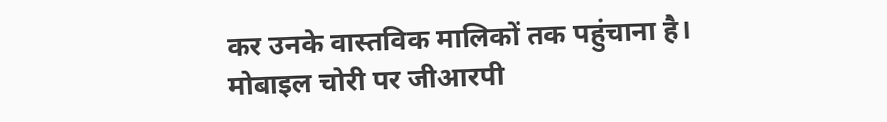कर उनके वास्तविक मालिकों तक पहुंचाना है।
मोबाइल चोरी पर जीआरपी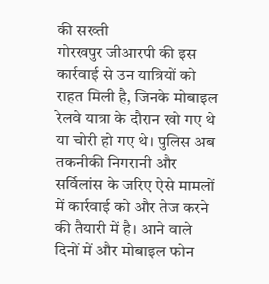की सख्ती
गोरखपुर जीआरपी की इस कार्रवाई से उन यात्रियों को राहत मिली है, जिनके मोबाइल रेलवे यात्रा के दौरान खो गए थे या चोरी हो गए थे। पुलिस अब तकनीकी निगरानी और सर्विलांस के जरिए ऐसे मामलों में कार्रवाई को और तेज करने की तैयारी में है। आने वाले दिनों में और मोबाइल फोन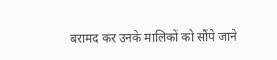बरामद कर उनके मालिकों को सौंपे जाने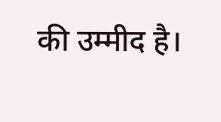की उम्मीद है।